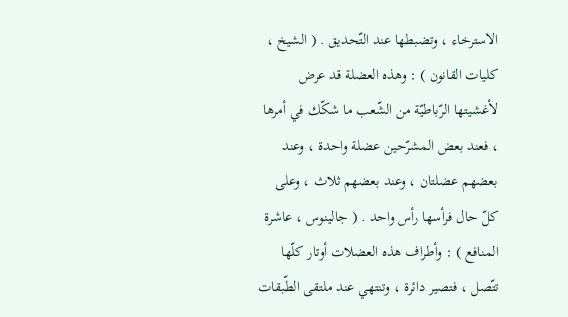الاسترخاء ، وتضبطها عند التّحديق . ( الشيخ ، كليات القانون ) : وهذه العضلة قد عرض لأغشيتها الرّباطيّة من الشّعب ما شكّك في أمرها ، فعند بعض المشرّحين عضلة واحدة ، وعند بعضهم عضلتان ، وعند بعضهم ثلاث ، وعلى كلّ حال فرأسها رأس واحد . ( جالينوس ، عاشرة المنافع ) : وأطراف هذه العضلات أوتار كلّها تتّصل ، فتصير دائرة ، وتنتهي عند ملتقى الطّبقات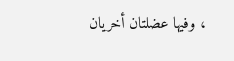، وفيها عضلتان أخريان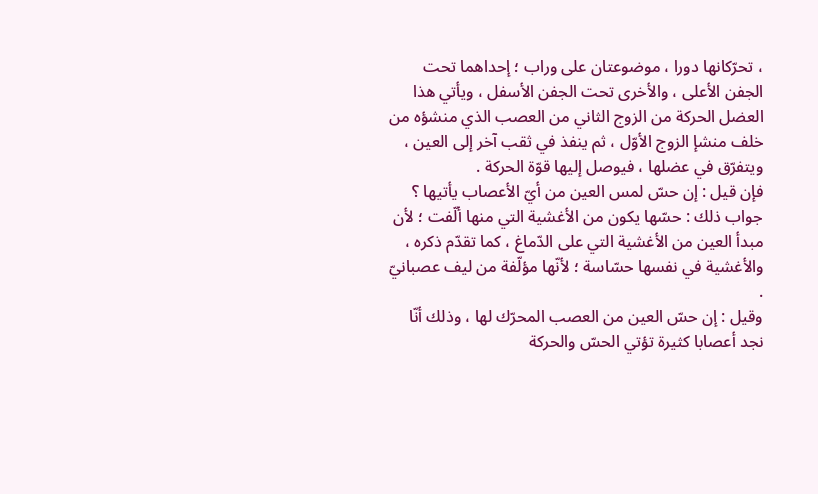، تحرّكانها دورا ، موضوعتان على وراب ؛ إحداهما تحت الجفن الأعلى ، والأخرى تحت الجفن الأسفل ، ويأتي هذا العضل الحركة من الزوج الثاني من العصب الذي منشؤه من خلف منشإ الزوج الأوّل ، ثم ينفذ في ثقب آخر إلى العين ، ويتفرّق في عضلها ، فيوصل إليها قوّة الحركة .
فإن قيل : إن حسّ لمس العين من أيّ الأعصاب يأتيها ؟
جواب ذلك : حسّها يكون من الأغشية التي منها ألّفت ؛ لأن مبدأ العين من الأغشية التي على الدّماغ ، كما تقدّم ذكره ، والأغشية في نفسها حسّاسة ؛ لأنّها مؤلّفة من ليف عصبانيّ .
وقيل : إن حسّ العين من العصب المحرّك لها ، وذلك أنّا نجد أعصابا كثيرة تؤتي الحسّ والحركة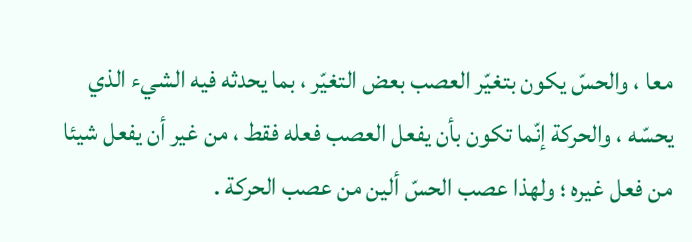معا ، والحسّ يكون بتغيّر العصب بعض التغيّر ، بما يحدثه فيه الشيء الذي يحسّه ، والحركة إنّما تكون بأن يفعل العصب فعله فقط ، من غير أن يفعل شيئا من فعل غيره ؛ ولهذا عصب الحسّ ألين من عصب الحركة .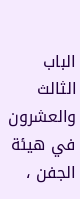الباب الثالث والعشرون في هيئة الجفن ،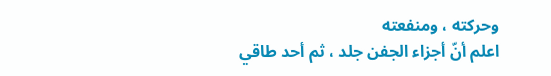وحركته ، ومنفعته
اعلم أنّ أجزاء الجفن جلد ، ثم أحد طاقي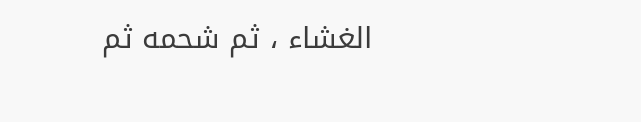الغشاء ، ثم شحمه ثم